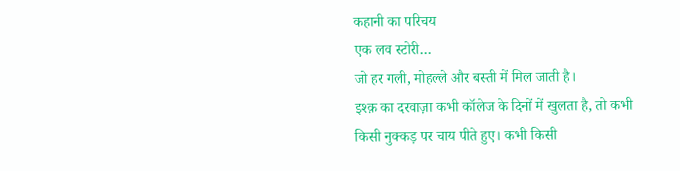कहानी का परिचय
एक लव स्टोरी…
जो हर गली, मोहल्ले और बस्ती में मिल जाती है।
इश्क़ का दरवाज़ा कभी कॉलेज के दिनों में खुलता है, तो कभी किसी नुक्कड़ पर चाय पीते हुए। कभी किसी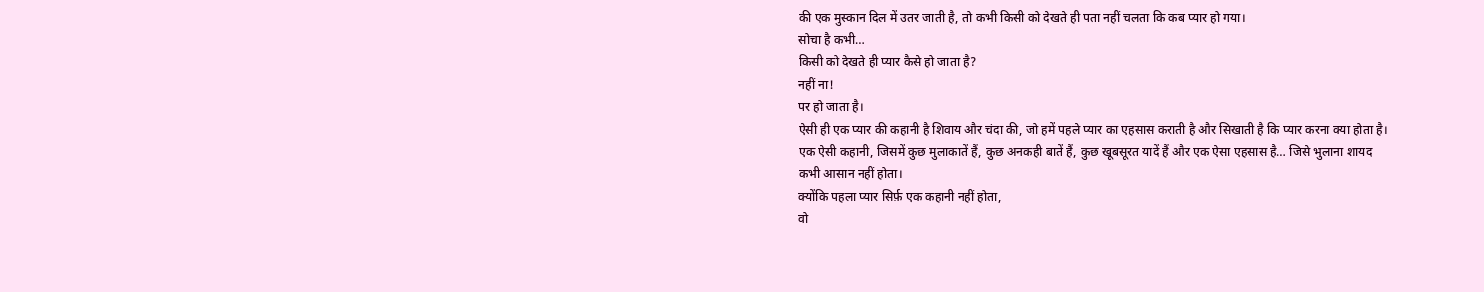की एक मुस्कान दिल में उतर जाती है, तो कभी किसी को देखते ही पता नहीं चलता कि कब प्यार हो गया।
सोचा है कभी…
किसी को देखते ही प्यार कैसे हो जाता है?
नहीं ना!
पर हो जाता है।
ऐसी ही एक प्यार की कहानी है शिवाय और चंदा की, जो हमें पहले प्यार का एहसास कराती है और सिखाती है कि प्यार करना क्या होता है।
एक ऐसी कहानी, जिसमें कुछ मुलाकातें हैं, कुछ अनकही बातें हैं, कुछ खूबसूरत यादें हैं और एक ऐसा एहसास है… जिसे भुलाना शायद कभी आसान नहीं होता।
क्योंकि पहला प्यार सिर्फ़ एक कहानी नहीं होता,
वो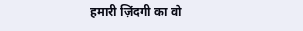हमारी ज़िंदगी का वो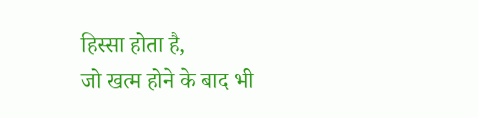हिस्सा होता है,
जो खत्म होने के बाद भी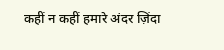कहीं न कहीं हमारे अंदर ज़िंदा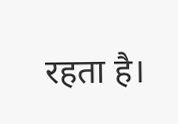रहता है।